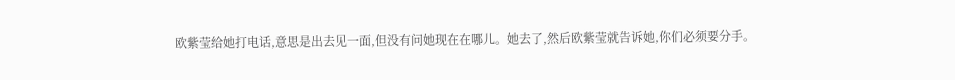欧紫莹给她打电话,意思是出去见一面,但没有问她现在在哪儿。她去了,然后欧紫莹就告诉她,你们必须要分手。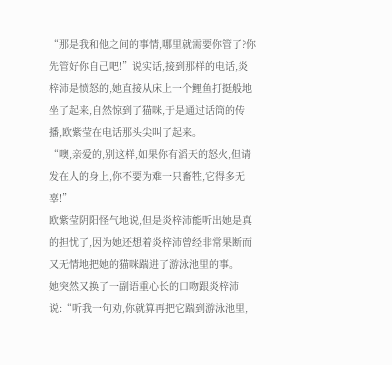“那是我和他之间的事情,哪里就需要你管了?你先管好你自己吧!”说实话,接到那样的电话,炎梓沛是愤怒的,她直接从床上一个鲤鱼打挺般地坐了起来,自然惊到了猫咪,于是通过话筒的传播,欧紫莹在电话那头尖叫了起来。
“噢,亲爱的,别这样,如果你有滔天的怒火,但请发在人的身上,你不要为难一只畜牲,它得多无辜!”
欧紫莹阴阳怪气地说,但是炎梓沛能听出她是真的担忧了,因为她还想着炎梓沛曾经非常果断而又无情地把她的猫咪踹进了游泳池里的事。
她突然又换了一副语重心长的口吻跟炎梓沛说:“听我一句劝,你就算再把它踹到游泳池里,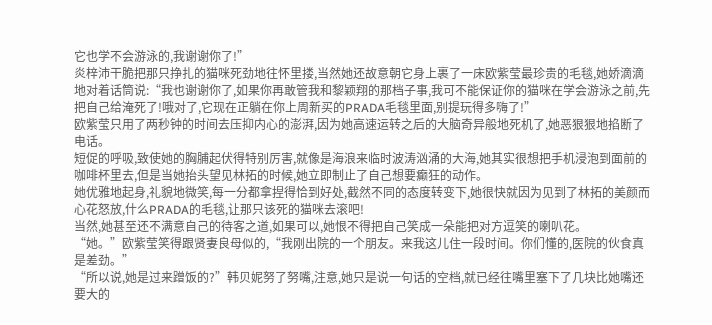它也学不会游泳的,我谢谢你了!”
炎梓沛干脆把那只挣扎的猫咪死劲地往怀里搂,当然她还故意朝它身上裹了一床欧紫莹最珍贵的毛毯,她娇滴滴地对着话筒说:“我也谢谢你了,如果你再敢管我和黎颖翔的那档子事,我可不能保证你的猫咪在学会游泳之前,先把自己给淹死了!哦对了,它现在正躺在你上周新买的PRADA毛毯里面,别提玩得多嗨了!”
欧紫莹只用了两秒钟的时间去压抑内心的澎湃,因为她高速运转之后的大脑奇异般地死机了,她恶狠狠地掐断了电话。
短促的呼吸,致使她的胸脯起伏得特别厉害,就像是海浪来临时波涛汹涌的大海,她其实很想把手机浸泡到面前的咖啡杯里去,但是当她抬头望见林拓的时候,她立即制止了自己想要癫狂的动作。
她优雅地起身,礼貌地微笑,每一分都拿捏得恰到好处,截然不同的态度转变下,她很快就因为见到了林拓的美颜而心花怒放,什么PRADA的毛毯,让那只该死的猫咪去滚吧!
当然,她甚至还不满意自己的待客之道,如果可以,她恨不得把自己笑成一朵能把对方逗笑的喇叭花。
“她。”欧紫莹笑得跟贤妻良母似的,“我刚出院的一个朋友。来我这儿住一段时间。你们懂的,医院的伙食真是差劲。”
“所以说,她是过来蹭饭的?”韩贝妮努了努嘴,注意,她只是说一句话的空档,就已经往嘴里塞下了几块比她嘴还要大的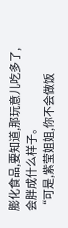膨化食品,要知道,那玩意儿吃多了,会胖成什么样子。
“可是,紫莹姐姐,你不会做饭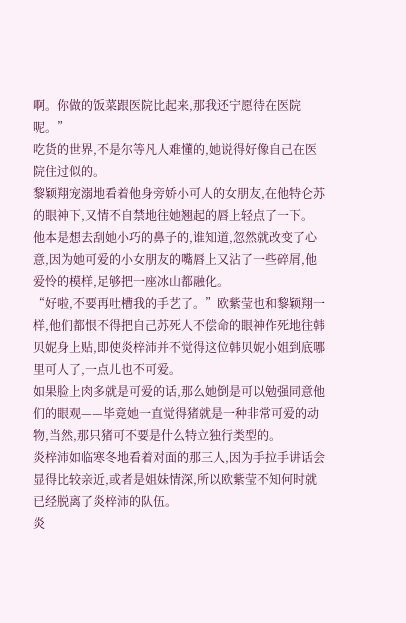啊。你做的饭菜跟医院比起来,那我还宁愿待在医院呢。”
吃货的世界,不是尔等凡人难懂的,她说得好像自己在医院住过似的。
黎颖翔宠溺地看着他身旁娇小可人的女朋友,在他特仑苏的眼神下,又情不自禁地往她翘起的唇上轻点了一下。
他本是想去刮她小巧的鼻子的,谁知道,忽然就改变了心意,因为她可爱的小女朋友的嘴唇上又沾了一些碎屑,他爱怜的模样,足够把一座冰山都融化。
“好啦,不要再吐槽我的手艺了。”欧紫莹也和黎颖翔一样,他们都恨不得把自己苏死人不偿命的眼神作死地往韩贝妮身上贴,即使炎梓沛并不觉得这位韩贝妮小姐到底哪里可人了,一点儿也不可爱。
如果脸上肉多就是可爱的话,那么她倒是可以勉强同意他们的眼观——毕竟她一直觉得猪就是一种非常可爱的动物,当然,那只猪可不要是什么特立独行类型的。
炎梓沛如临寒冬地看着对面的那三人,因为手拉手讲话会显得比较亲近,或者是姐妹情深,所以欧紫莹不知何时就已经脱离了炎梓沛的队伍。
炎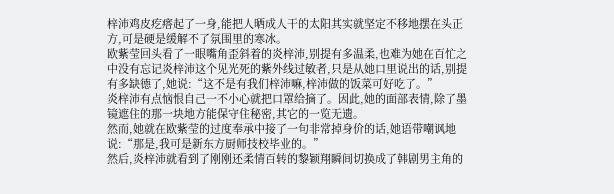梓沛鸡皮疙瘩起了一身,能把人晒成人干的太阳其实就坚定不移地摆在头正方,可是硬是缓解不了氛围里的寒冰。
欧紫莹回头看了一眼嘴角歪斜着的炎梓沛,别提有多温柔,也难为她在百忙之中没有忘记炎梓沛这个见光死的紫外线过敏者,只是从她口里说出的话,别提有多缺德了,她说:“这不是有我们梓沛嘛,梓沛做的饭菜可好吃了。”
炎梓沛有点恼恨自己一不小心就把口罩给摘了。因此,她的面部表情,除了墨镜遮住的那一块地方能保守住秘密,其它的一览无遗。
然而,她就在欧紫莹的过度奉承中接了一句非常掉身价的话,她语带嘲讽地说:“那是,我可是新东方厨师技校毕业的。”
然后,炎梓沛就看到了刚刚还柔情百转的黎颖翔瞬间切换成了韩剧男主角的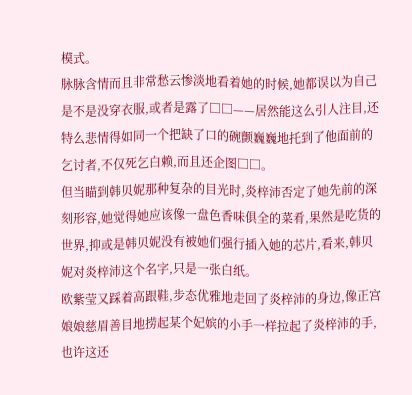模式。
脉脉含情而且非常愁云惨淡地看着她的时候,她都误以为自己是不是没穿衣服,或者是露了□□——居然能这么引人注目,还特么悲情得如同一个把缺了口的碗颤巍巍地托到了他面前的乞讨者,不仅死乞白赖,而且还企图□□。
但当瞄到韩贝妮那种复杂的目光时,炎梓沛否定了她先前的深刻形容,她觉得她应该像一盘色香味俱全的菜肴,果然是吃货的世界,抑或是韩贝妮没有被她们强行插入她的芯片,看来,韩贝妮对炎梓沛这个名字,只是一张白纸。
欧紫莹又踩着高跟鞋,步态优雅地走回了炎梓沛的身边,像正宫娘娘慈眉善目地捞起某个妃嫔的小手一样拉起了炎梓沛的手,也许这还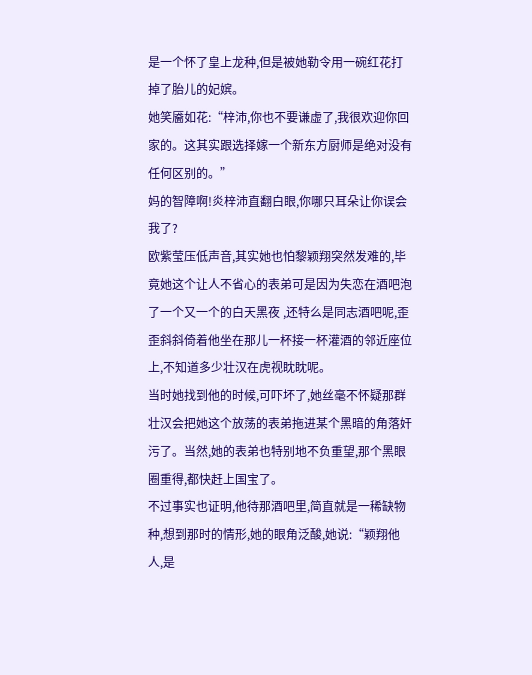是一个怀了皇上龙种,但是被她勒令用一碗红花打掉了胎儿的妃嫔。
她笑靥如花:“梓沛,你也不要谦虚了,我很欢迎你回家的。这其实跟选择嫁一个新东方厨师是绝对没有任何区别的。”
妈的智障啊!炎梓沛直翻白眼,你哪只耳朵让你误会我了?
欧紫莹压低声音,其实她也怕黎颖翔突然发难的,毕竟她这个让人不省心的表弟可是因为失恋在酒吧泡了一个又一个的白天黑夜 ,还特么是同志酒吧呢,歪歪斜斜倚着他坐在那儿一杯接一杯灌酒的邻近座位上,不知道多少壮汉在虎视眈眈呢。
当时她找到他的时候,可吓坏了,她丝毫不怀疑那群壮汉会把她这个放荡的表弟拖进某个黑暗的角落奸污了。当然,她的表弟也特别地不负重望,那个黑眼圈重得,都快赶上国宝了。
不过事实也证明,他待那酒吧里,简直就是一稀缺物种,想到那时的情形,她的眼角泛酸,她说:“颖翔他人,是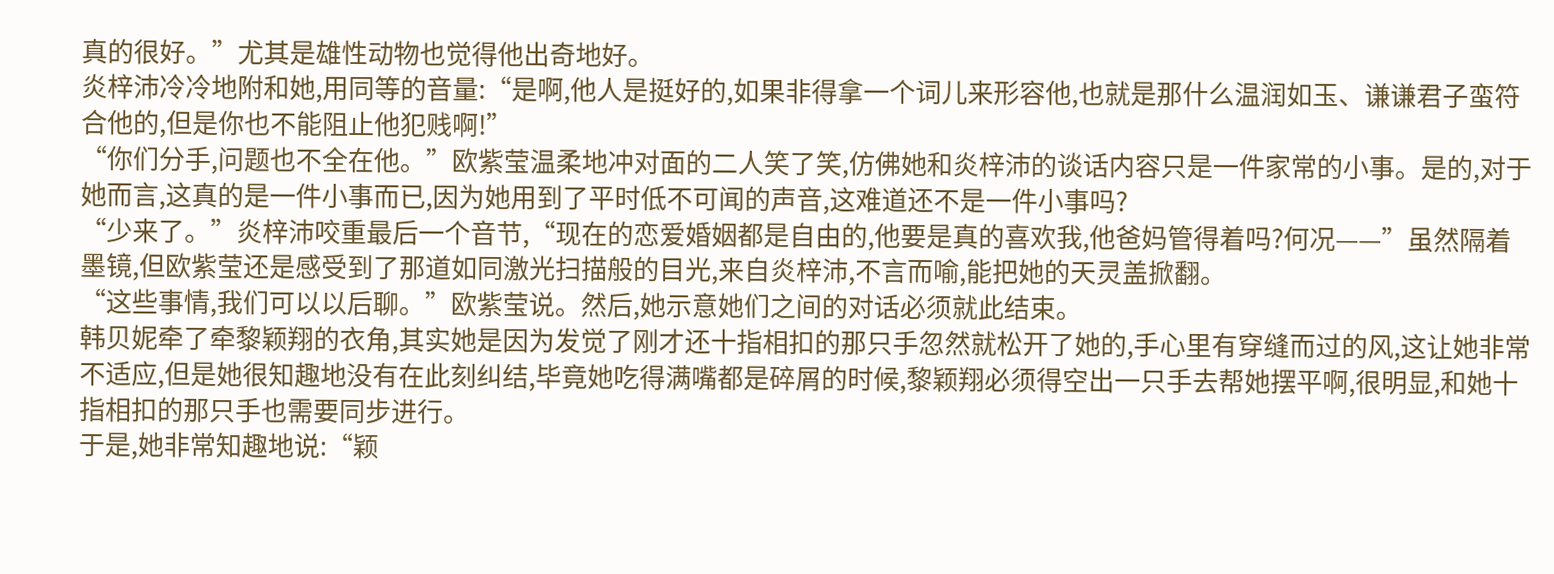真的很好。”尤其是雄性动物也觉得他出奇地好。
炎梓沛冷冷地附和她,用同等的音量:“是啊,他人是挺好的,如果非得拿一个词儿来形容他,也就是那什么温润如玉、谦谦君子蛮符合他的,但是你也不能阻止他犯贱啊!”
“你们分手,问题也不全在他。”欧紫莹温柔地冲对面的二人笑了笑,仿佛她和炎梓沛的谈话内容只是一件家常的小事。是的,对于她而言,这真的是一件小事而已,因为她用到了平时低不可闻的声音,这难道还不是一件小事吗?
“少来了。”炎梓沛咬重最后一个音节,“现在的恋爱婚姻都是自由的,他要是真的喜欢我,他爸妈管得着吗?何况——”虽然隔着墨镜,但欧紫莹还是感受到了那道如同激光扫描般的目光,来自炎梓沛,不言而喻,能把她的天灵盖掀翻。
“这些事情,我们可以以后聊。”欧紫莹说。然后,她示意她们之间的对话必须就此结束。
韩贝妮牵了牵黎颖翔的衣角,其实她是因为发觉了刚才还十指相扣的那只手忽然就松开了她的,手心里有穿缝而过的风,这让她非常不适应,但是她很知趣地没有在此刻纠结,毕竟她吃得满嘴都是碎屑的时候,黎颖翔必须得空出一只手去帮她摆平啊,很明显,和她十指相扣的那只手也需要同步进行。
于是,她非常知趣地说:“颖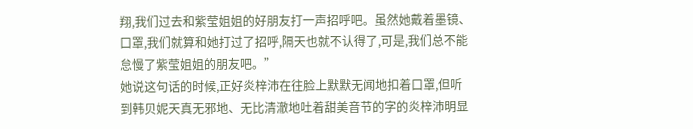翔,我们过去和紫莹姐姐的好朋友打一声招呼吧。虽然她戴着墨镜、口罩,我们就算和她打过了招呼,隔天也就不认得了,可是,我们总不能怠慢了紫莹姐姐的朋友吧。”
她说这句话的时候,正好炎梓沛在往脸上默默无闻地扣着口罩,但听到韩贝妮天真无邪地、无比清澈地吐着甜美音节的字的炎梓沛明显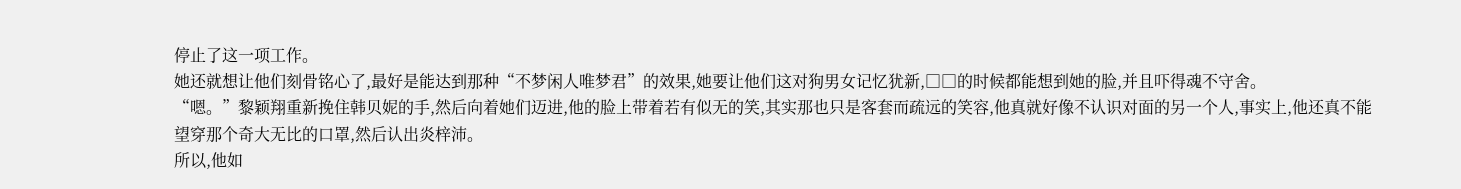停止了这一项工作。
她还就想让他们刻骨铭心了,最好是能达到那种“不梦闲人唯梦君”的效果,她要让他们这对狗男女记忆犹新,□□的时候都能想到她的脸,并且吓得魂不守舍。
“嗯。”黎颖翔重新挽住韩贝妮的手,然后向着她们迈进,他的脸上带着若有似无的笑,其实那也只是客套而疏远的笑容,他真就好像不认识对面的另一个人,事实上,他还真不能望穿那个奇大无比的口罩,然后认出炎梓沛。
所以,他如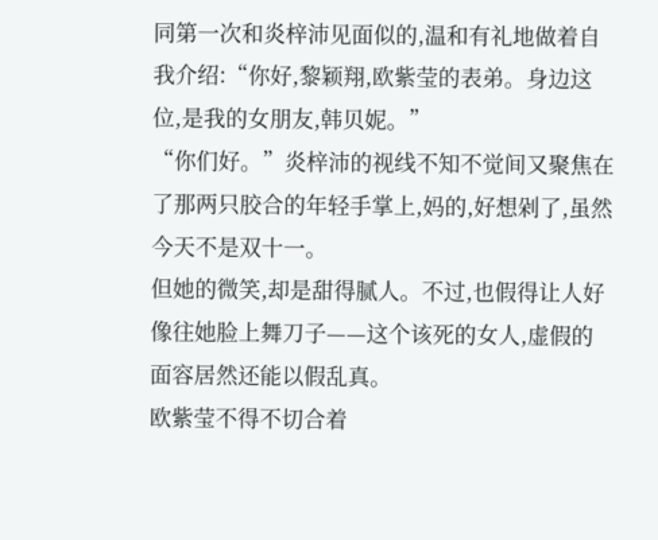同第一次和炎梓沛见面似的,温和有礼地做着自我介绍:“你好,黎颖翔,欧紫莹的表弟。身边这位,是我的女朋友,韩贝妮。”
“你们好。”炎梓沛的视线不知不觉间又聚焦在了那两只胶合的年轻手掌上,妈的,好想剁了,虽然今天不是双十一。
但她的微笑,却是甜得腻人。不过,也假得让人好像往她脸上舞刀子——这个该死的女人,虚假的面容居然还能以假乱真。
欧紫莹不得不切合着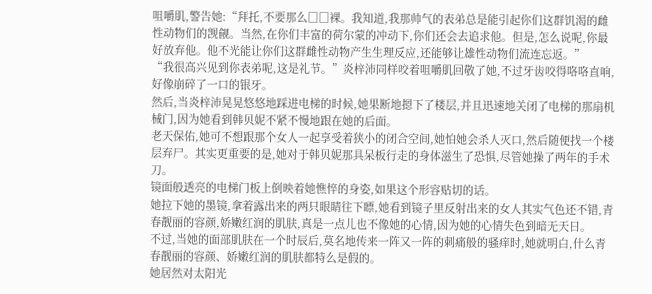咀嚼肌,警告她:“拜托,不要那么□□裸。我知道,我那帅气的表弟总是能引起你们这群饥渴的雌性动物们的觊觎。当然,在你们丰富的荷尔蒙的冲动下,你们还会去追求他。但是,怎么说呢,你最好放弃他。他不光能让你们这群雌性动物产生生理反应,还能够让雄性动物们流连忘返。”
“我很高兴见到你表弟呢,这是礼节。”炎梓沛同样咬着咀嚼肌回敬了她,不过牙齿咬得咯咯直响,好像崩碎了一口的银牙。
然后,当炎梓沛晃晃悠悠地踩进电梯的时候,她果断地摁下了楼层,并且迅速地关闭了电梯的那扇机械门,因为她看到韩贝妮不紧不慢地跟在她的后面。
老天保佑,她可不想跟那个女人一起享受着狭小的闭合空间,她怕她会杀人灭口,然后随便找一个楼层弃尸。其实更重要的是,她对于韩贝妮那具呆板行走的身体滋生了恐惧,尽管她操了两年的手术刀。
镜面般透亮的电梯门板上倒映着她憔悴的身姿,如果这个形容贴切的话。
她拉下她的墨镜,拿着露出来的两只眼睛往下瞟,她看到镜子里反射出来的女人其实气色还不错,青春靓丽的容颜,娇嫩红润的肌肤,真是一点儿也不像她的心情,因为她的心情失色到暗无天日。
不过,当她的面部肌肤在一个时辰后,莫名地传来一阵又一阵的刺痛般的骚痒时,她就明白,什么青春靓丽的容颜、娇嫩红润的肌肤都特么是假的。
她居然对太阳光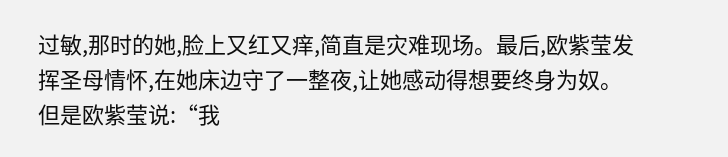过敏,那时的她,脸上又红又痒,简直是灾难现场。最后,欧紫莹发挥圣母情怀,在她床边守了一整夜,让她感动得想要终身为奴。
但是欧紫莹说:“我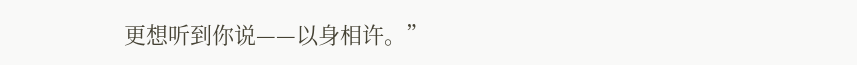更想听到你说——以身相许。”